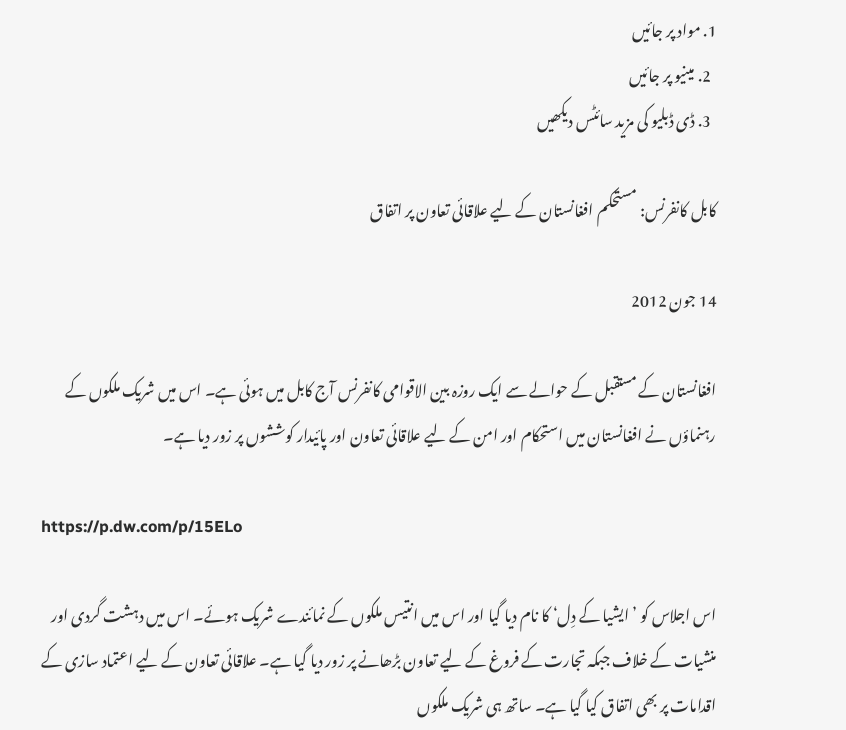1. مواد پر جائیں
  2. مینیو پر جائیں
  3. ڈی ڈبلیو کی مزید سائٹس دیکھیں

کابل کانفرنس: مستحکم افغانستان کے لیے علاقائی تعاون پر اتفاق

14 جون 2012

افغانستان کے مستقبل کے حوالے سے ایک روزہ بین الاقوامی کانفرنس آج کابل میں ہوئی ہے۔ اس میں شریک ملکوں کے رہنماؤں نے افغانستان میں استحکام اور امن کے لیے علاقائی تعاون اور پائیدار کوششوں پر زور دیا ہے۔

https://p.dw.com/p/15ELo

اس اجلاس کو ’ایشیا کے دِل‘ کا نام دیا گیا اور اس میں انتیس ملکوں کے نمائندے شریک ہوئے۔ اس میں دہشت گردی اور منشیات کے خلاف جبکہ تجارت کے فروغ کے لیے تعاون بڑھانے پر زور دیا گیا ہے۔ علاقائی تعاون کے لیے اعتماد سازی کے اقدامات پر بھی اتفاق کیا گیا ہے۔ ساتھ ہی شریک ملکوں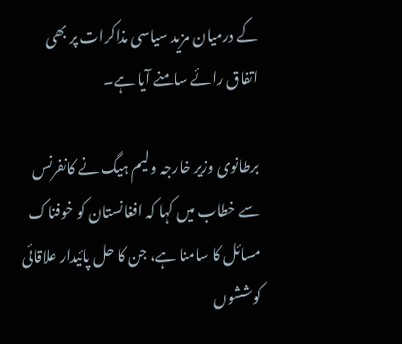کے درمیان مزید سیاسی مذاکرات پر بھی اتفاق رائے سامنے آیا ہے۔

برطانوی وزیر خارجہ ولیم ہیگ نے کانفرنس سے خطاب میں کہا کہ افغانستان کو خوفناک مسائل کا سامنا ہے، جن کا حل پائیدار علاقائی کوششوں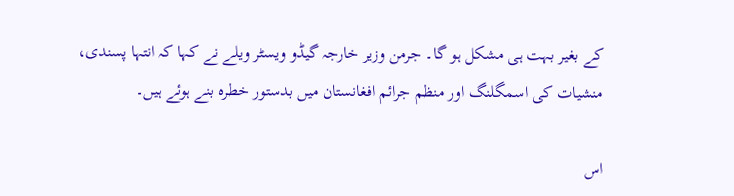کے بغیر بہت ہی مشکل ہو گا۔ جرمن وزیر خارجہ گیڈو ویسٹر ویلے نے کہا کہ انتہا پسندی، منشیات کی اسمگلنگ اور منظم جرائم افغانستان میں بدستور خطرہ بنے ہوئے ہیں۔

اس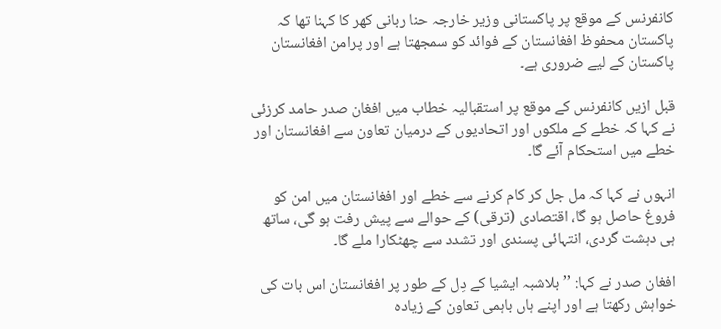کانفرنس کے موقع پر پاکستانی وزیر خارجہ حنا ربانی کھر کا کہنا تھا کہ پاکستان محفوظ افغانستان کے فوائد کو سمجھتا ہے اور پرامن افغانستان پاکستان کے لیے ضروری ہے۔

قبل ازیں کانفرنس کے موقع پر استقبالیہ خطاب میں افغان صدر حامد کرزئی نے کہا کہ خطے کے ملکوں اور اتحادیوں کے درمیان تعاون سے افغانستان اور خطے میں استحکام آئے گا۔

انہوں نے کہا کہ مل جل کر کام کرنے سے خطے اور افغانستان میں امن کو فروغ حاصل ہو گا، اقتصادی (ترقی) کے حوالے سے پیش رفت ہو گی، ساتھ ہی دہشت گردی، انتہائی پسندی اور تشدد سے چھٹکارا ملے گا۔

افغان صدر نے کہا: ’’بلاشبہ ایشیا کے دِل کے طور پر افغانستان اس بات کی خواہش رکھتا ہے اور اپنے ہاں باہمی تعاون کے زیادہ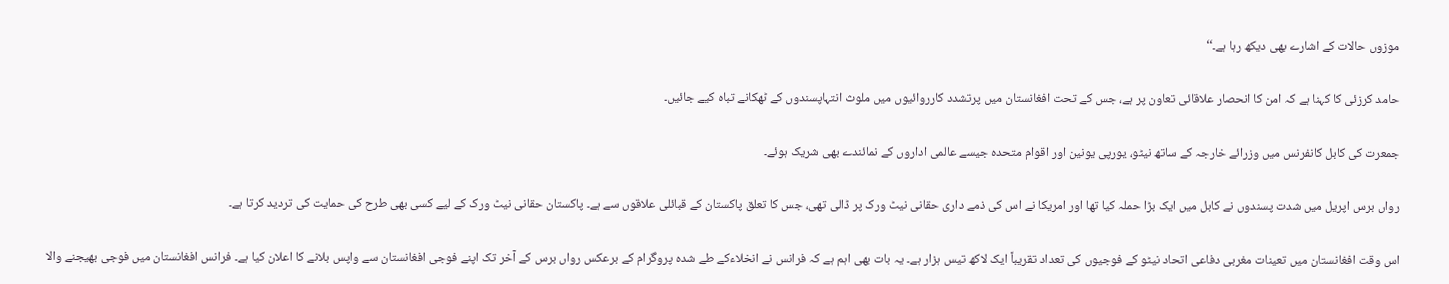موزوں حالات کے اشارے بھی دیکھ رہا ہے۔‘‘

حامد کرزئی کا کہنا ہے کہ امن کا انحصار علاقائی تعاون پر ہے، جس کے تحت افغانستان میں پرتشدد کارروائیوں میں ملوث انتہاپسندوں کے ٹھکانے تباہ کیے جائیں۔

جمعرت کی کابل کانفرنس میں وزرائے خارجہ کے ساتھ نیٹو، یورپی یونین اور اقوام متحدہ جیسے عالمی اداروں کے نمائندے بھی شریک ہوئے۔

رواں برس اپریل میں شدت پسندوں نے کابل میں ایک بڑا حملہ کیا تھا اور امریکا نے اس کی ذمے داری حقانی نیٹ ورک پر ڈالی تھی، جس کا تعلق پاکستان کے قبائلی علاقوں سے ہے۔ پاکستان حقانی نیٹ ورک کے لیے کسی بھی طرح کی حمایت کی تردید کرتا ہے۔

اس وقت افغانستان میں تعینات مغربی دفاعی اتحاد نیٹو کے فوجیوں کی تعداد تقریباً ایک لاکھ تیس ہزار ہے۔ یہ بات بھی اہم ہے کہ فرانس نے انخلاءکے طے شدہ پروگرام کے برعکس رواں برس کے آخر تک اپنے فوجی افغانستان سے واپس بلانے کا اعلان کیا ہے۔ فرانس افغانستان میں فوجی بھیجنے والا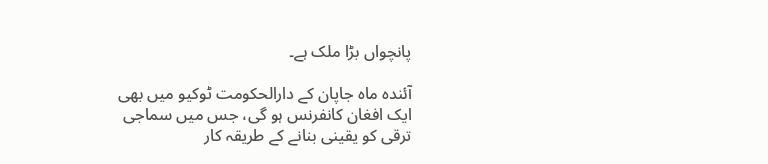پانچواں بڑا ملک ہے۔

آئندہ ماہ جاپان کے دارالحکومت ٹوکیو میں بھی ایک افغان کانفرنس ہو گی، جس میں سماجی ترقی کو یقینی بنانے کے طریقہ کار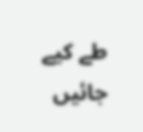طے کیے جائیں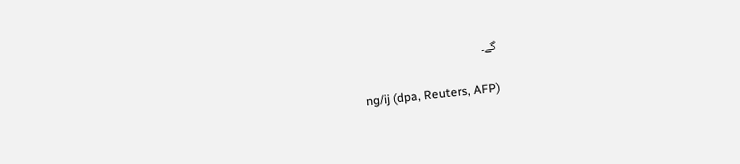گے۔

ng/ij (dpa, Reuters, AFP)